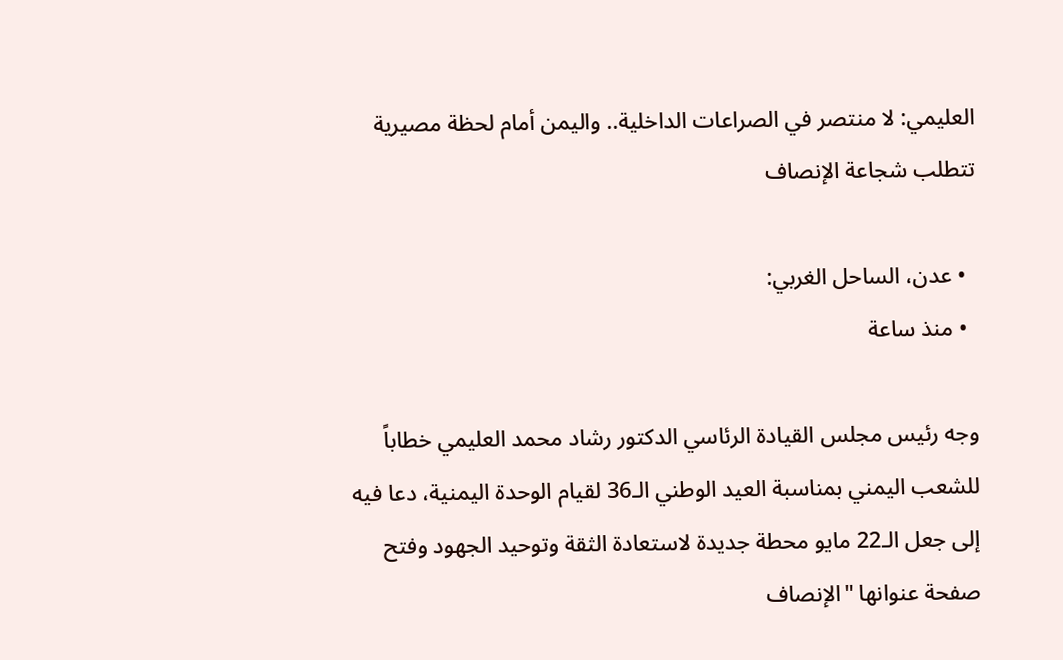العليمي: لا منتصر في الصراعات الداخلية.. واليمن أمام لحظة مصيرية تتطلب شجاعة الإنصاف

  • عدن، الساحل الغربي:
  • منذ ساعة

وجه رئيس مجلس القيادة الرئاسي الدكتور رشاد محمد العليمي خطاباً للشعب اليمني بمناسبة العيد الوطني الـ36 لقيام الوحدة اليمنية، دعا فيه إلى جعل الـ22 مايو محطة جديدة لاستعادة الثقة وتوحيد الجهود وفتح صفحة عنوانها "الإنصاف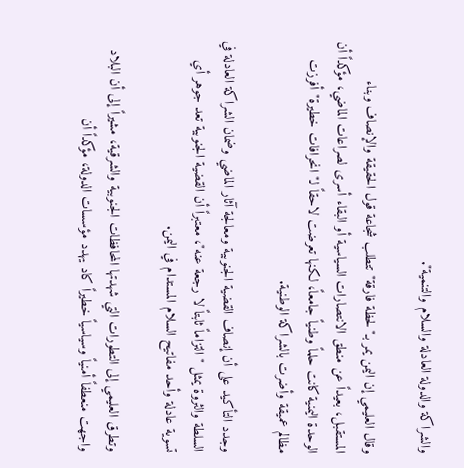والشراكة والدولة العادلة والسلام والتنمية".

وقال العليمي إن اليمن يمر بـ"لحظة فارقة" تتطلب شجاعة قول الحقيقة والإنصاف وبناء المستقبل، بعيداً عن منطق الانتصارات السياسية أو البقاء أسرى لصراعات الماضي، مؤكداً أن الوحدة اليمنية كانت حلماً وطنياً جامعاً، لكنها تعرضت لاحقاً لـ"انحرافات خطيرة" أفرزت مظالم عميقة وأضرت بالشراكة الوطنية.

وجدد التأكيد على أن إنصاف القضية الجنوبية ومعالجة آثار الماضي وضمان الشراكة العادلة في السلطة والثروة يمثل "التزاماً ثابتاً لا رجعة عنه"، معتبراً أن القضية الجنوبية تعد جوهر أي تسوية عادلة وأحد مفاتيح السلام المستدام في اليمن.

وتطرق العليمي إلى التطورات التي شهدتها المحافظات الجنوبية والشرقية، مشيراً إلى أن البلاد واجهت منعطفاً أمنياً وسياسياً خطيراً كاد يهدد مؤسسات الدولة، مؤكداً أن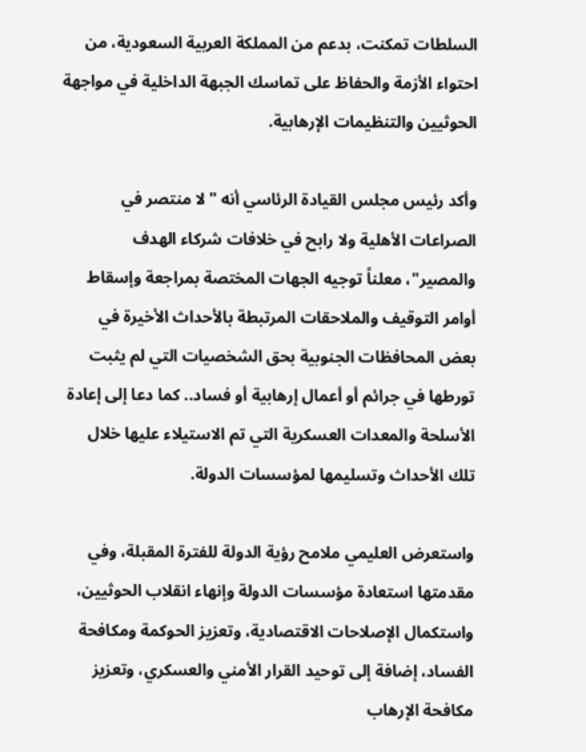السلطات تمكنت، بدعم من المملكة العربية السعودية، من احتواء الأزمة والحفاظ على تماسك الجبهة الداخلية في مواجهة الحوثيين والتنظيمات الإرهابية.

وأكد رئيس مجلس القيادة الرئاسي أنه "لا منتصر في الصراعات الأهلية ولا رابح في خلافات شركاء الهدف والمصير"، معلناً توجيه الجهات المختصة بمراجعة وإسقاط أوامر التوقيف والملاحقات المرتبطة بالأحداث الأخيرة في بعض المحافظات الجنوبية بحق الشخصيات التي لم يثبت تورطها في جرائم أو أعمال إرهابية أو فساد.. كما دعا إلى إعادة الأسلحة والمعدات العسكرية التي تم الاستيلاء عليها خلال تلك الأحداث وتسليمها لمؤسسات الدولة.

واستعرض العليمي ملامح رؤية الدولة للفترة المقبلة، وفي مقدمتها استعادة مؤسسات الدولة وإنهاء انقلاب الحوثيين، واستكمال الإصلاحات الاقتصادية، وتعزيز الحوكمة ومكافحة الفساد، إضافة إلى توحيد القرار الأمني والعسكري، وتعزيز مكافحة الإرهاب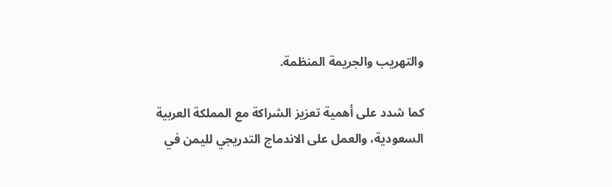والتهريب والجريمة المنظمة.

كما شدد على أهمية تعزيز الشراكة مع المملكة العربية السعودية، والعمل على الاندماج التدريجي لليمن في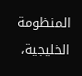المنظومة الخليجية،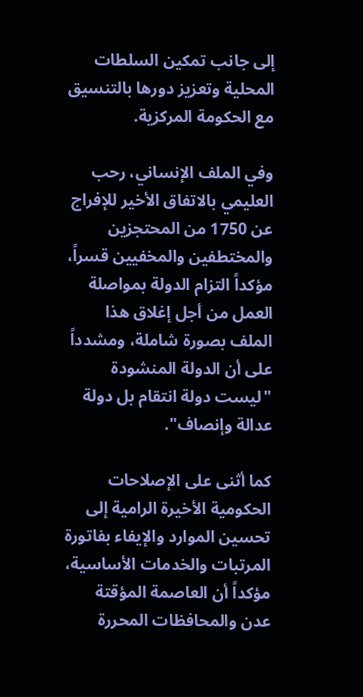إلى جانب تمكين السلطات المحلية وتعزيز دورها بالتنسيق مع الحكومة المركزية.

وفي الملف الإنساني، رحب العليمي بالاتفاق الأخير للإفراج عن 1750 من المحتجزين والمختطفين والمخفيين قسراً، مؤكداً التزام الدولة بمواصلة العمل من أجل إغلاق هذا الملف بصورة شاملة، ومشدداً على أن الدولة المنشودة "ليست دولة انتقام بل دولة عدالة وإنصاف".

كما أثنى على الإصلاحات الحكومية الأخيرة الرامية إلى تحسين الموارد والإيفاء بفاتورة المرتبات والخدمات الأساسية، مؤكداً أن العاصمة المؤقتة عدن والمحافظات المحررة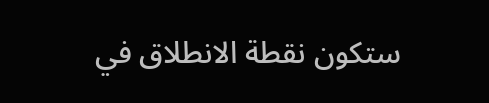ستكون نقطة الانطلاق في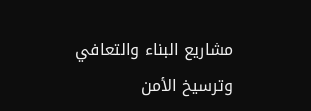مشاريع البناء والتعافي وترسيخ الأمن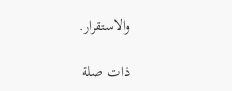والاستقرار.

ذات صلة